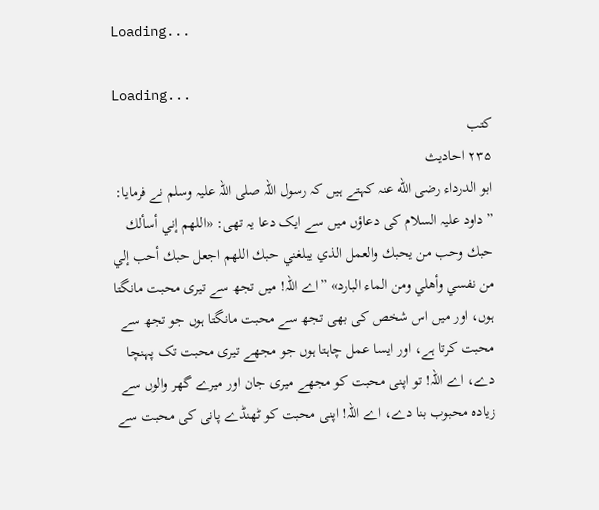Loading...

Loading...
کتب
۲۳۵ احادیث
ابو الدرداء رضی الله عنہ کہتے ہیں کہ رسول اللہ صلی اللہ علیہ وسلم نے فرمایا: ”داود علیہ السلام کی دعاؤں میں سے ایک دعا یہ تھی: «اللهم إني أسألك حبك وحب من يحبك والعمل الذي يبلغني حبك اللهم اجعل حبك أحب إلي من نفسي وأهلي ومن الماء البارد» ”اے اللہ! میں تجھ سے تیری محبت مانگتا ہوں، اور میں اس شخص کی بھی تجھ سے محبت مانگتا ہوں جو تجھ سے محبت کرتا ہے، اور ایسا عمل چاہتا ہوں جو مجھے تیری محبت تک پہنچا دے، اے اللہ! تو اپنی محبت کو مجھے میری جان اور میرے گھر والوں سے زیادہ محبوب بنا دے، اے اللہ! اپنی محبت کو ٹھنڈے پانی کی محبت سے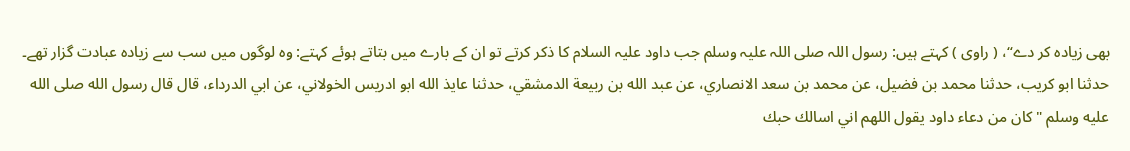بھی زیادہ کر دے“، ( راوی ) کہتے ہیں: رسول اللہ صلی اللہ علیہ وسلم جب داود علیہ السلام کا ذکر کرتے تو ان کے بارے میں بتاتے ہوئے کہتے: وہ لوگوں میں سب سے زیادہ عبادت گزار تھے۔
حدثنا ابو كريب، حدثنا محمد بن فضيل، عن محمد بن سعد الانصاري، عن عبد الله بن ربيعة الدمشقي، حدثنا عايذ الله ابو ادريس الخولاني، عن ابي الدرداء، قال قال رسول الله صلى الله عليه وسلم " كان من دعاء داود يقول اللهم اني اسالك حبك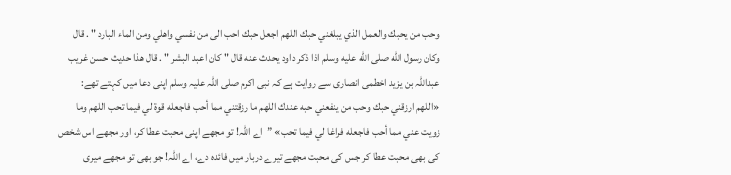وحب من يحبك والعمل الذي يبلغني حبك اللهم اجعل حبك احب الى من نفسي واهلي ومن الماء البارد " . قال وكان رسول الله صلى الله عليه وسلم اذا ذكر داود يحدث عنه قال " كان اعبد البشر " . قال هذا حديث حسن غريب
عبداللہ بن یزید اخطمی انصاری سے روایت ہے کہ نبی اکرم صلی اللہ علیہ وسلم اپنی دعا میں کہتے تھے: «اللهم ارزقني حبك وحب من ينفعني حبه عندك اللهم ما رزقتني مما أحب فاجعله قوة لي فيما تحب اللهم وما زويت عني مما أحب فاجعله فراغا لي فيما تحب» ”اے اللہ! تو مجھے اپنی محبت عطا کر، اور مجھے اس شخص کی بھی محبت عطا کر جس کی محبت مجھے تیرے دربار میں فائدہ دے، اے اللہ! جو بھی تو مجھے میری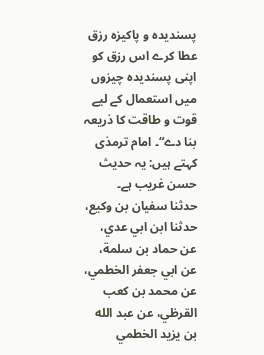پسندیدہ و پاکیزہ رزق عطا کرے اس رزق کو اپنی پسندیدہ چیزوں میں استعمال کے لیے قوت و طاقت کا ذریعہ بنا دے“۔ امام ترمذی کہتے ہیں: یہ حدیث حسن غریب ہے۔
حدثنا سفيان بن وكيع، حدثنا ابن ابي عدي، عن حماد بن سلمة، عن ابي جعفر الخطمي، عن محمد بن كعب القرظي، عن عبد الله بن يزيد الخطمي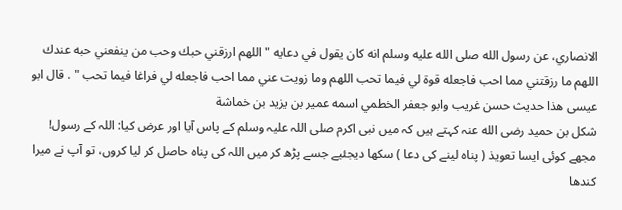الانصاري، عن رسول الله صلى الله عليه وسلم انه كان يقول في دعايه " اللهم ارزقني حبك وحب من ينفعني حبه عندك اللهم ما رزقتني مما احب فاجعله قوة لي فيما تحب اللهم وما زويت عني مما احب فاجعله لي فراغا فيما تحب " . قال ابو عيسى هذا حديث حسن غريب وابو جعفر الخطمي اسمه عمير بن يزيد بن خماشة
شکل بن حمید رضی الله عنہ کہتے ہیں کہ میں نبی اکرم صلی اللہ علیہ وسلم کے پاس آیا اور عرض کیا: اللہ کے رسول! مجھے کوئی ایسا تعویذ ( پناہ لینے کی دعا ) سکھا دیجئیے جسے پڑھ کر میں اللہ کی پناہ حاصل کر لیا کروں، تو آپ نے میرا کندھا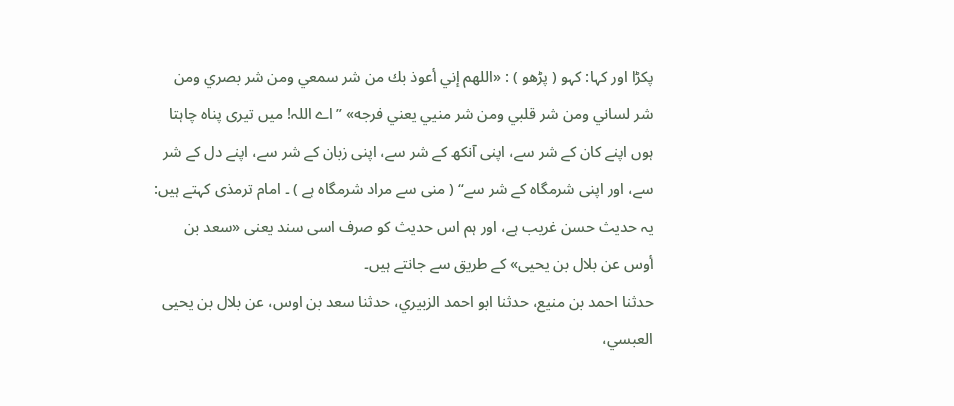پکڑا اور کہا: کہو ( پڑھو ) : «اللهم إني أعوذ بك من شر سمعي ومن شر بصري ومن شر لساني ومن شر قلبي ومن شر منيي يعني فرجه» ”اے اللہ! میں تیری پناہ چاہتا ہوں اپنے کان کے شر سے، اپنی آنکھ کے شر سے، اپنی زبان کے شر سے، اپنے دل کے شر سے، اور اپنی شرمگاہ کے شر سے“ ( منی سے مراد شرمگاہ ہے ) ۔ امام ترمذی کہتے ہیں: یہ حدیث حسن غریب ہے، اور ہم اس حدیث کو صرف اسی سند یعنی «سعد بن أوس عن بلال بن يحيى» کے طریق سے جانتے ہیں۔
حدثنا احمد بن منيع، حدثنا ابو احمد الزبيري، حدثنا سعد بن اوس، عن بلال بن يحيى العبسي،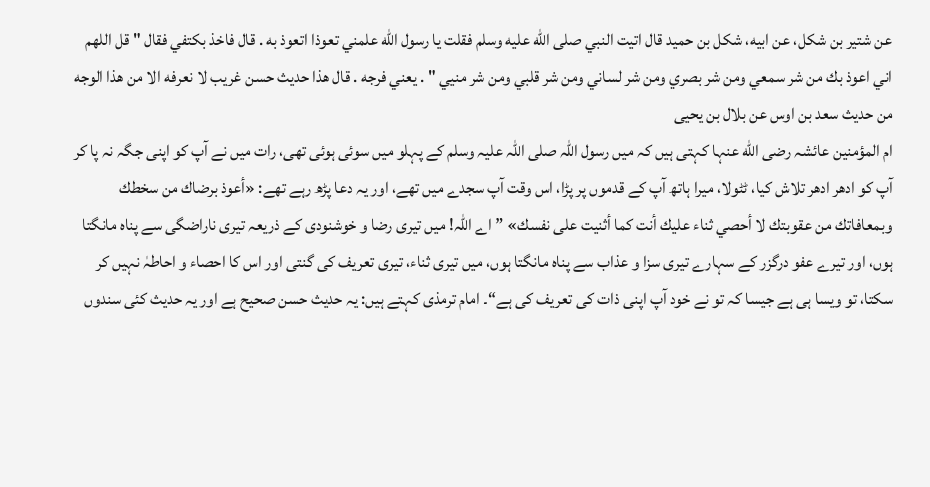عن شتير بن شكل، عن ابيه، شكل بن حميد قال اتيت النبي صلى الله عليه وسلم فقلت يا رسول الله علمني تعوذا اتعوذ به . قال فاخذ بكتفي فقال " قل اللهم اني اعوذ بك من شر سمعي ومن شر بصري ومن شر لساني ومن شر قلبي ومن شر منيي " . يعني فرجه . قال هذا حديث حسن غريب لا نعرفه الا من هذا الوجه من حديث سعد بن اوس عن بلال بن يحيى
ام المؤمنین عائشہ رضی الله عنہا کہتی ہیں کہ میں رسول اللہ صلی اللہ علیہ وسلم کے پہلو میں سوئی ہوئی تھی، رات میں نے آپ کو اپنی جگہ نہ پا کر آپ کو ادھر ادھر تلاش کیا، ٹٹولا، میرا ہاتھ آپ کے قدموں پر پڑا، اس وقت آپ سجدے میں تھے، اور یہ دعا پڑھ رہے تھے: «أعوذ برضاك من سخطك وبمعافاتك من عقوبتك لا أحصي ثناء عليك أنت كما أثنيت على نفسك» ”اے اللہ! میں تیری رضا و خوشنودی کے ذریعہ تیری ناراضگی سے پناہ مانگتا ہوں، اور تیرے عفو درگزر کے سہارے تیری سزا و عذاب سے پناہ مانگتا ہوں، میں تیری ثناء، تیری تعریف کی گنتی اور اس کا احصاء و احاطہٰ نہیں کر سکتا، تو ویسا ہی ہے جیسا کہ تو نے خود آپ اپنی ذات کی تعریف کی ہے“۔ امام ترمذی کہتے ہیں: یہ حدیث حسن صحیح ہے اور یہ حدیث کئی سندوں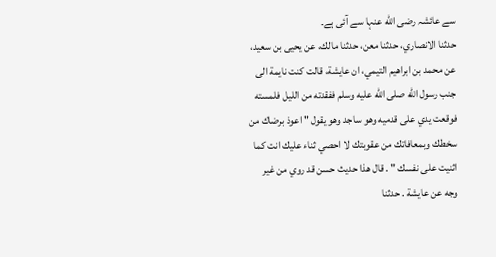سے عائشہ رضی الله عنہا سے آئی ہے۔
حدثنا الانصاري، حدثنا معن، حدثنا مالك، عن يحيى بن سعيد، عن محمد بن ابراهيم التيمي، ان عايشة، قالت كنت نايمة الى جنب رسول الله صلى الله عليه وسلم ففقدته من الليل فلمسته فوقعت يدي على قدميه وهو ساجد وهو يقول " اعوذ برضاك من سخطك وبمعافاتك من عقوبتك لا احصي ثناء عليك انت كما اثنيت على نفسك " . قال هذا حديث حسن قد روي من غير وجه عن عايشة . حدثنا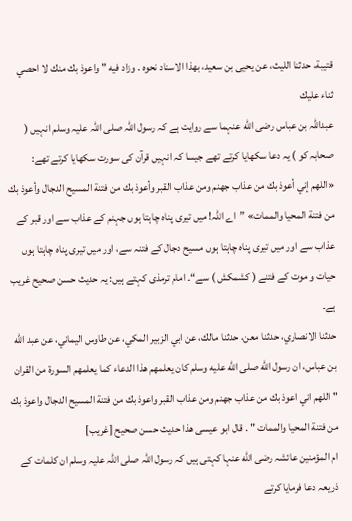قتيبة، حدثنا الليث، عن يحيى بن سعيد، بهذا الاسناد نحوه . وزاد فيه " واعوذ بك منك لا احصي ثناء عليك
عبداللہ بن عباس رضی الله عنہما سے روایت ہے کہ رسول اللہ صلی اللہ علیہ وسلم انہیں ( صحابہ کو ) یہ دعا سکھایا کرتے تھے جیسا کہ انہیں قرآن کی سورت سکھایا کرتے تھے: «اللهم إني أعوذ بك من عذاب جهنم ومن عذاب القبر وأعوذ بك من فتنة المسيح الدجال وأعوذ بك من فتنة المحيا والممات» ”اے اللہ! میں تیری پناہ چاہتا ہوں جہنم کے عذاب سے اور قبر کے عذاب سے اور میں تیری پناہ چاہتا ہوں مسیح دجال کے فتنہ سے، اور میں تیری پناہ چاہتا ہوں حیات و موت کے فتنے ( کشمکش ) سے“۔ امام ترمذی کہتے ہیں: یہ حدیث حسن صحیح غریب ہے۔
حدثنا الانصاري، حدثنا معن، حدثنا مالك، عن ابي الزبير المكي، عن طاوس اليماني، عن عبد الله بن عباس، ان رسول الله صلى الله عليه وسلم كان يعلمهم هذا الدعاء كما يعلمهم السورة من القران " اللهم اني اعوذ بك من عذاب جهنم ومن عذاب القبر واعوذ بك من فتنة المسيح الدجال واعوذ بك من فتنة المحيا والممات " . قال ابو عيسى هذا حديث حسن صحيح [غريب]
ام المؤمنین عائشہ رضی الله عنہا کہتی ہیں کہ رسول اللہ صلی اللہ علیہ وسلم ان کلمات کے ذریعہ دعا فرمایا کرتے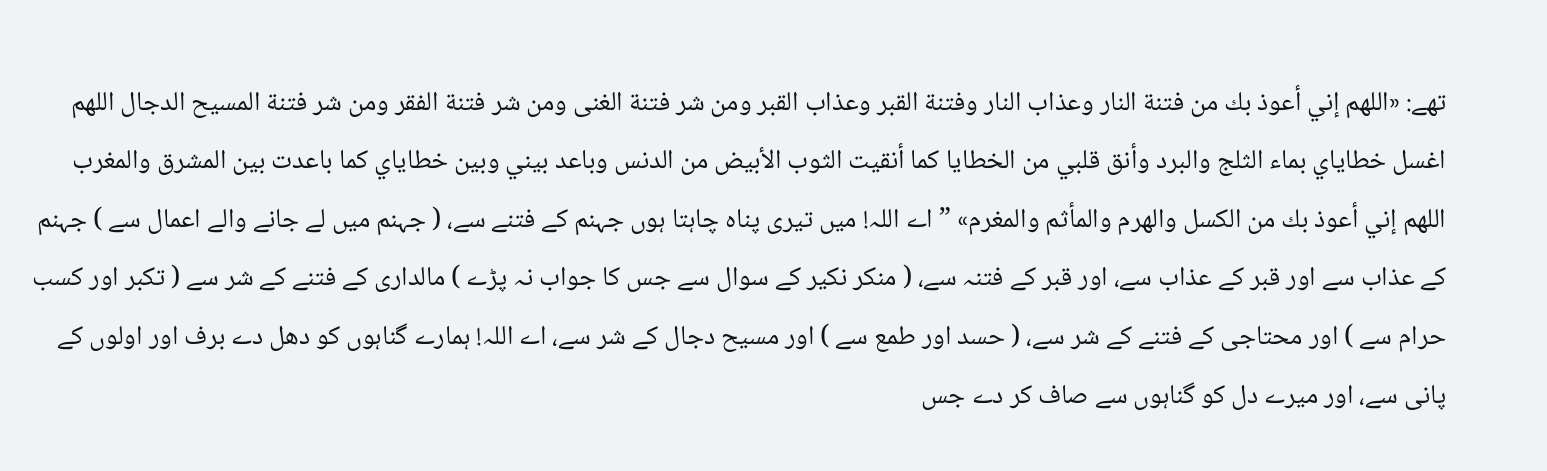تھے: «اللهم إني أعوذ بك من فتنة النار وعذاب النار وفتنة القبر وعذاب القبر ومن شر فتنة الغنى ومن شر فتنة الفقر ومن شر فتنة المسيح الدجال اللهم اغسل خطاياي بماء الثلج والبرد وأنق قلبي من الخطايا كما أنقيت الثوب الأبيض من الدنس وباعد بيني وبين خطاياي كما باعدت بين المشرق والمغرب اللهم إني أعوذ بك من الكسل والهرم والمأثم والمغرم» ”اے اللہ! میں تیری پناہ چاہتا ہوں جہنم کے فتنے سے، ( جہنم میں لے جانے والے اعمال سے ) جہنم کے عذاب سے اور قبر کے عذاب سے، اور قبر کے فتنہ سے، ( منکر نکیر کے سوال سے جس کا جواب نہ پڑے ) مالداری کے فتنے کے شر سے ( تکبر اور کسب حرام سے ) اور محتاجی کے فتنے کے شر سے، ( حسد اور طمع سے ) اور مسیح دجال کے شر سے، اے اللہ! ہمارے گناہوں کو دھل دے برف اور اولوں کے پانی سے، اور میرے دل کو گناہوں سے صاف کر دے جس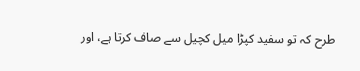طرح کہ تو سفید کپڑا میل کچیل سے صاف کرتا ہے، اور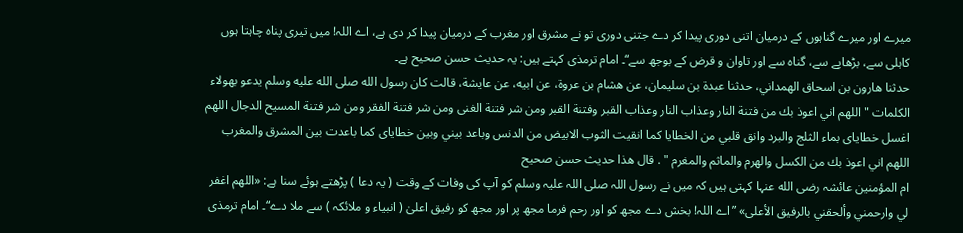میرے اور میرے گناہوں کے درمیان اتنی دوری پیدا کر دے جتنی دوری تو نے مشرق اور مغرب کے درمیان پیدا کر دی ہے، اے اللہ! میں تیری پناہ چاہتا ہوں کاہلی سے، بڑھاپے سے، گناہ سے اور تاوان و قرض کے بوجھ سے“۔ امام ترمذی کہتے ہیں: یہ حدیث حسن صحیح ہے۔
حدثنا هارون بن اسحاق الهمداني، حدثنا عبدة بن سليمان، عن هشام بن عروة، عن ابيه، عن عايشة، قالت كان رسول الله صلى الله عليه وسلم يدعو بهولاء الكلمات " اللهم اني اعوذ بك من فتنة النار وعذاب النار وعذاب القبر وفتنة القبر ومن شر فتنة الغنى ومن شر فتنة الفقر ومن شر فتنة المسيح الدجال اللهم اغسل خطاياى بماء الثلج والبرد وانق قلبي من الخطايا كما انقيت الثوب الابيض من الدنس وباعد بيني وبين خطاياى كما باعدت بين المشرق والمغرب اللهم اني اعوذ بك من الكسل والهرم والماثم والمغرم " . قال هذا حديث حسن صحيح
ام المؤمنین عائشہ رضی الله عنہا کہتی ہیں کہ میں نے رسول اللہ صلی اللہ علیہ وسلم کو آپ کی وفات کے وقت ( یہ دعا ) پڑھتے ہوئے سنا ہے: «اللهم اغفر لي وارحمني وألحقني بالرفيق الأعلى» ”اے اللہ! بخش دے مجھ کو اور رحم فرما مجھ پر اور مجھ کو رفیق اعلیٰ ( انبیاء و ملائکہ ) سے ملا دے“۔ امام ترمذی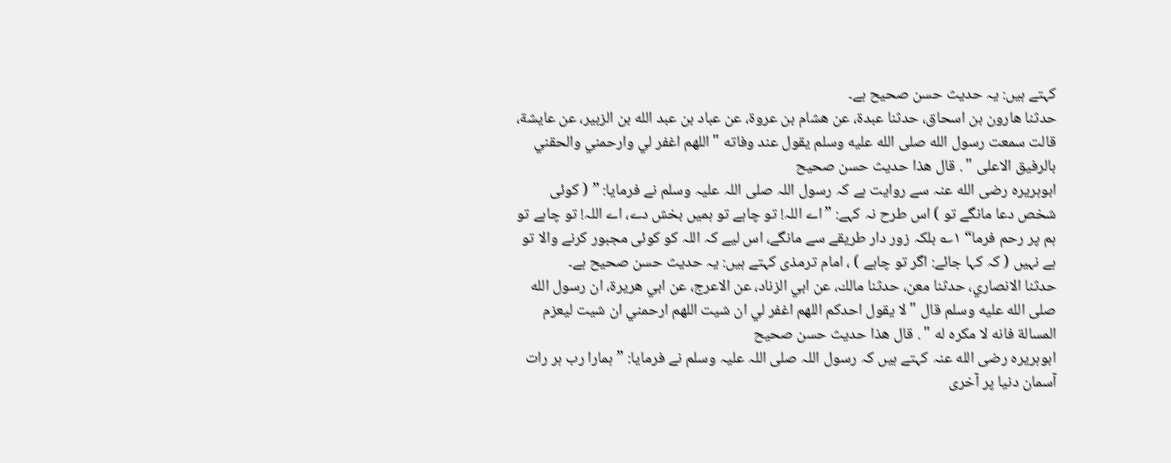کہتے ہیں: یہ حدیث حسن صحیح ہے۔
حدثنا هارون بن اسحاق، حدثنا عبدة، عن هشام بن عروة، عن عباد بن عبد الله بن الزبير، عن عايشة، قالت سمعت رسول الله صلى الله عليه وسلم يقول عند وفاته " اللهم اغفر لي وارحمني والحقني بالرفيق الاعلى " . قال هذا حديث حسن صحيح
ابوہریرہ رضی الله عنہ سے روایت ہے کہ رسول اللہ صلی اللہ علیہ وسلم نے فرمایا: ” ( کوئی شخص دعا مانگے تو ) اس طرح نہ کہے: ”اے اللہ! تو چاہے تو ہمیں بخش دے، اے اللہ! تو چاہے تو ہم پر رحم فرما“ ۱؎ بلکہ زور دار طریقے سے مانگے، اس لیے کہ اللہ کو کوئی مجبور کرنے والا تو ہے نہیں ( کہ کہا جائے: اگر تو چاہے ) ، امام ترمذی کہتے ہیں: یہ حدیث حسن صحیح ہے۔
حدثنا الانصاري، حدثنا معن، حدثنا مالك، عن ابي الزناد، عن الاعرج، عن ابي هريرة، ان رسول الله صلى الله عليه وسلم قال " لا يقول احدكم اللهم اغفر لي ان شيت اللهم ارحمني ان شيت ليعزم المسالة فانه لا مكره له " . قال هذا حديث حسن صحيح
ابوہریرہ رضی الله عنہ کہتے ہیں کہ رسول اللہ صلی اللہ علیہ وسلم نے فرمایا: ”ہمارا رب ہر رات آسمان دنیا پر آخری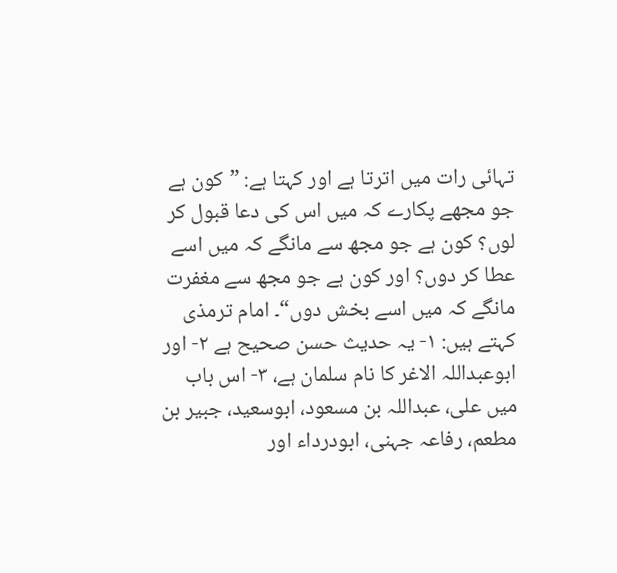تہائی رات میں اترتا ہے اور کہتا ہے: ”کون ہے جو مجھے پکارے کہ میں اس کی دعا قبول کر لوں؟ کون ہے جو مجھ سے مانگے کہ میں اسے عطا کر دوں؟ اور کون ہے جو مجھ سے مغفرت مانگے کہ میں اسے بخش دوں“۔ امام ترمذی کہتے ہیں: ۱- یہ حدیث حسن صحیح ہے ۲- اور ابوعبداللہ الاغر کا نام سلمان ہے، ۳- اس باب میں علی، عبداللہ بن مسعود، ابوسعید، جبیر بن مطعم، رفاعہ جہنی، ابودرداء اور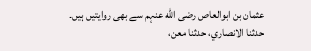عثمان بن ابوالعاص رضی الله عنہم سے بھی روایتیں ہیں۔
حدثنا الانصاري، حدثنا معن،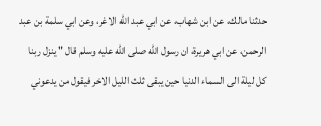حدثنا مالك، عن ابن شهاب، عن ابي عبد الله الاغر، وعن ابي سلمة بن عبد الرحمن، عن ابي هريرة، ان رسول الله صلى الله عليه وسلم قال " ينزل ربنا كل ليلة الى السماء الدنيا حين يبقى ثلث الليل الاخر فيقول من يدعوني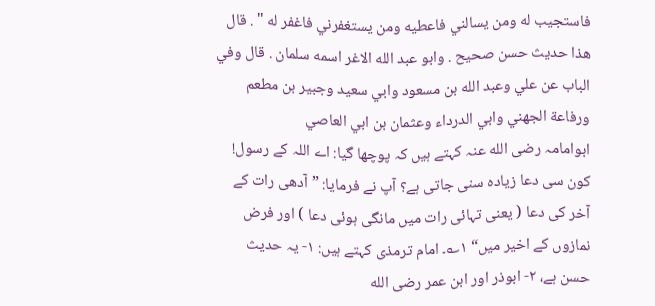فاستجيب له ومن يسالني فاعطيه ومن يستغفرني فاغفر له " . قال هذا حديث حسن صحيح . وابو عبد الله الاغر اسمه سلمان . قال وفي الباب عن علي وعبد الله بن مسعود وابي سعيد وجبير بن مطعم ورفاعة الجهني وابي الدرداء وعثمان بن ابي العاصي
ابوامامہ رضی الله عنہ کہتے ہیں کہ پوچھا گیا: اے اللہ کے رسول! کون سی دعا زیادہ سنی جاتی ہے؟ آپ نے فرمایا: ”آدھی رات کے آخر کی دعا ( یعنی تہائی رات میں مانگی ہوئی دعا ) اور فرض نمازوں کے اخیر میں“ ۱؎۔ امام ترمذی کہتے ہیں: ۱- یہ حدیث حسن ہے، ۲- ابوذر اور ابن عمر رضی الله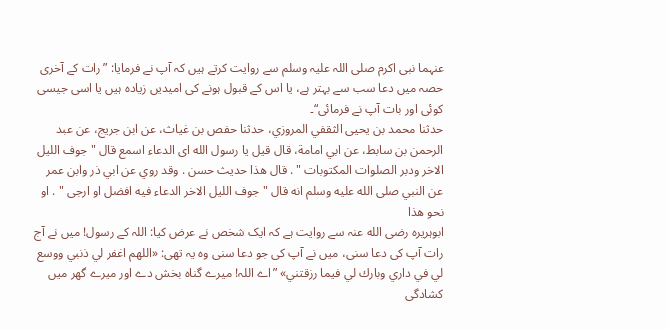عنہما نبی اکرم صلی اللہ علیہ وسلم سے روایت کرتے ہیں کہ آپ نے فرمایا: ”رات کے آخری حصہ میں دعا سب سے بہتر ہے، یا اس کے قبول ہونے کی امیدیں زیادہ ہیں یا اسی جیسی کوئی اور بات آپ نے فرمائی“۔
حدثنا محمد بن يحيى الثقفي المروزي، حدثنا حفص بن غياث، عن ابن جريج، عن عبد الرحمن بن سابط، عن ابي امامة، قال قيل يا رسول الله اى الدعاء اسمع قال " جوف الليل الاخر ودبر الصلوات المكتوبات " . قال هذا حديث حسن . وقد روي عن ابي ذر وابن عمر عن النبي صلى الله عليه وسلم انه قال " جوف الليل الاخر الدعاء فيه افضل او ارجى " . او نحو هذا
ابوہریرہ رضی الله عنہ سے روایت ہے کہ ایک شخص نے عرض کیا: اللہ کے رسول! میں نے آج رات آپ کی دعا سنی، میں نے آپ کی جو دعا سنی وہ یہ تھی: «اللهم اغفر لي ذنبي ووسع لي في داري وبارك لي فيما رزقتني» ”اے اللہ! میرے گناہ بخش دے اور میرے گھر میں کشادگی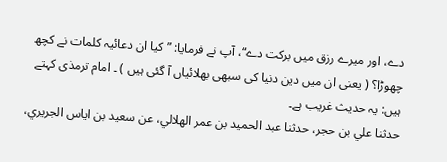دے، اور میرے رزق میں برکت دے“، آپ نے فرمایا: ”کیا ان دعائیہ کلمات نے کچھ چھوڑا؟ ( یعنی ان میں دین دنیا کی سبھی بھلائیاں آ گئی ہیں ) ۔ امام ترمذی کہتے ہیں: یہ حدیث غریب ہے۔
حدثنا علي بن حجر، حدثنا عبد الحميد بن عمر الهلالي، عن سعيد بن اياس الجريري،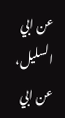عن ابي السليل، عن ابي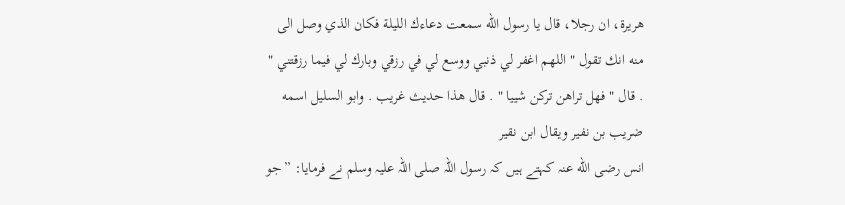هريرة، ان رجلا، قال يا رسول الله سمعت دعاءك الليلة فكان الذي وصل الى منه انك تقول " اللهم اغفر لي ذنبي ووسع لي في رزقي وبارك لي فيما رزقتني " . قال " فهل تراهن تركن شييا " . قال هذا حديث غريب . وابو السليل اسمه ضريب بن نفير ويقال ابن نقير
انس رضی الله عنہ کہتے ہیں کہ رسول اللہ صلی اللہ علیہ وسلم نے فرمایا: ”جو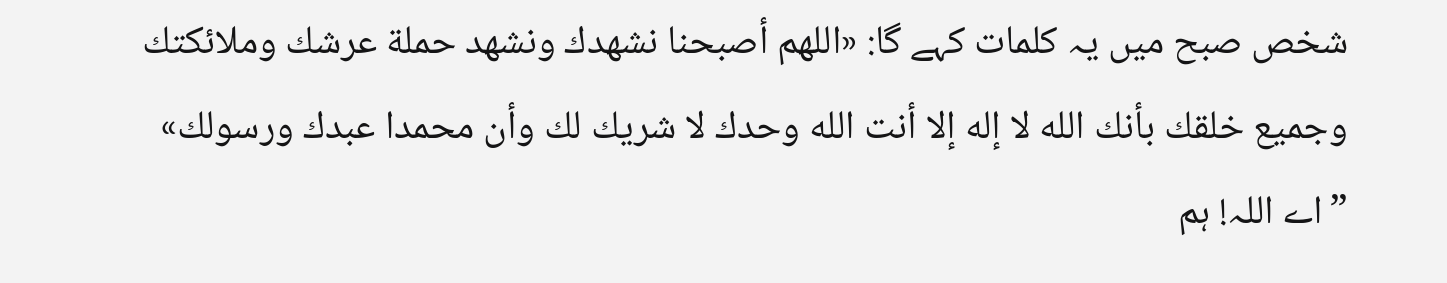شخص صبح میں یہ کلمات کہے گا: «اللهم أصبحنا نشهدك ونشهد حملة عرشك وملائكتك وجميع خلقك بأنك الله لا إله إلا أنت الله وحدك لا شريك لك وأن محمدا عبدك ورسولك» ”اے اللہ! ہم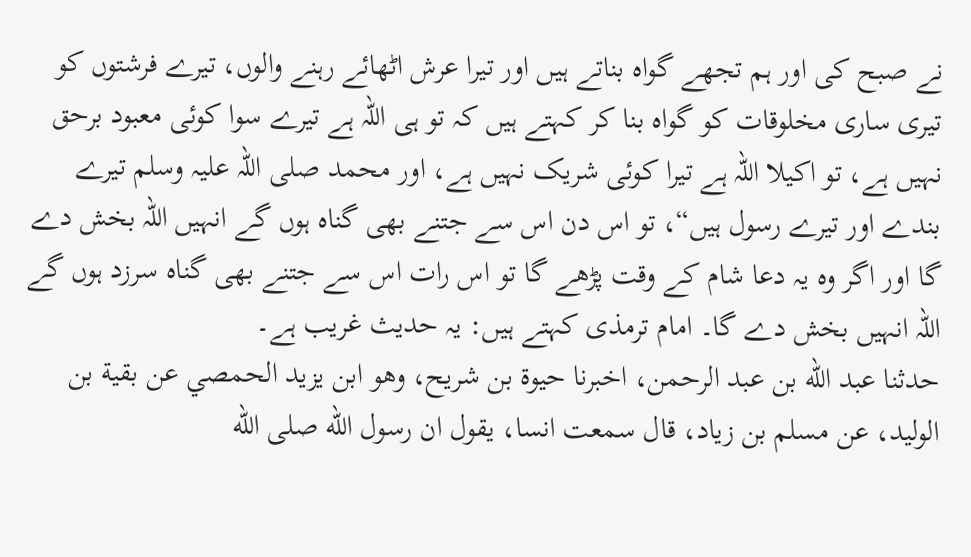نے صبح کی اور ہم تجھے گواہ بناتے ہیں اور تیرا عرش اٹھائے رہنے والوں، تیرے فرشتوں کو تیری ساری مخلوقات کو گواہ بنا کر کہتے ہیں کہ تو ہی اللہ ہے تیرے سوا کوئی معبود برحق نہیں ہے، تو اکیلا اللہ ہے تیرا کوئی شریک نہیں ہے، اور محمد صلی اللہ علیہ وسلم تیرے بندے اور تیرے رسول ہیں“، تو اس دن اس سے جتنے بھی گناہ ہوں گے انہیں اللہ بخش دے گا اور اگر وہ یہ دعا شام کے وقت پڑھے گا تو اس رات اس سے جتنے بھی گناہ سرزد ہوں گے اللہ انہیں بخش دے گا۔ امام ترمذی کہتے ہیں: یہ حدیث غریب ہے۔
حدثنا عبد الله بن عبد الرحمن، اخبرنا حيوة بن شريح، وهو ابن يزيد الحمصي عن بقية بن الوليد، عن مسلم بن زياد، قال سمعت انسا، يقول ان رسول الله صلى الله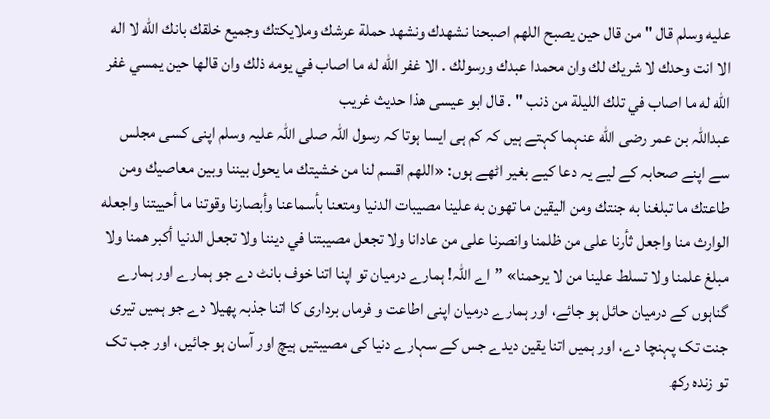عليه وسلم قال " من قال حين يصبح اللهم اصبحنا نشهدك ونشهد حملة عرشك وملايكتك وجميع خلقك بانك الله لا اله الا انت وحدك لا شريك لك وان محمدا عبدك ورسولك . الا غفر الله له ما اصاب في يومه ذلك وان قالها حين يمسي غفر الله له ما اصاب في تلك الليلة من ذنب " . قال ابو عيسى هذا حديث غريب
عبداللہ بن عمر رضی الله عنہما کہتے ہیں کہ کم ہی ایسا ہوتا کہ رسول اللہ صلی اللہ علیہ وسلم اپنی کسی مجلس سے اپنے صحابہ کے لیے یہ دعا کیے بغیر اٹھے ہوں: «اللهم اقسم لنا من خشيتك ما يحول بيننا وبين معاصيك ومن طاعتك ما تبلغنا به جنتك ومن اليقين ما تهون به علينا مصيبات الدنيا ومتعنا بأسماعنا وأبصارنا وقوتنا ما أحييتنا واجعله الوارث منا واجعل ثأرنا على من ظلمنا وانصرنا على من عادانا ولا تجعل مصيبتنا في ديننا ولا تجعل الدنيا أكبر همنا ولا مبلغ علمنا ولا تسلط علينا من لا يرحمنا» ”اے اللہ! ہمارے درمیان تو اپنا اتنا خوف بانٹ دے جو ہمارے اور ہمارے گناہوں کے درمیان حائل ہو جائے، اور ہمارے درمیان اپنی اطاعت و فرماں برداری کا اتنا جذبہ پھیلا دے جو ہمیں تیری جنت تک پہنچا دے، اور ہمیں اتنا یقین دیدے جس کے سہارے دنیا کی مصیبتیں ہیچ اور آسان ہو جائیں، اور جب تک تو زندہ رکھ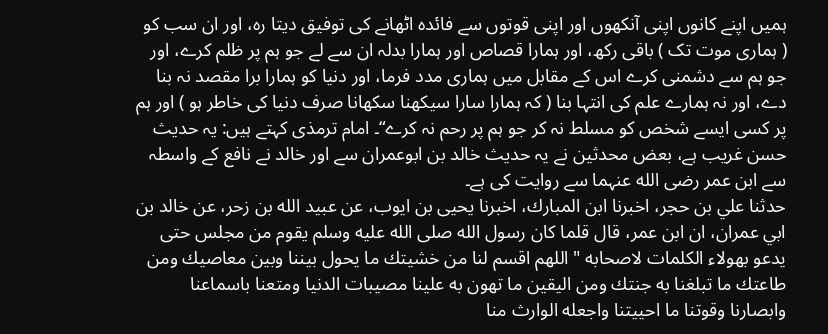ہمیں اپنے کانوں اپنی آنکھوں اور اپنی قوتوں سے فائدہ اٹھانے کی توفیق دیتا رہ، اور ان سب کو ( ہماری موت تک ) باقی رکھ، اور ہمارا قصاص اور ہمارا بدلہ ان سے لے جو ہم پر ظلم کرے، اور جو ہم سے دشمنی کرے اس کے مقابل میں ہماری مدد فرما، اور دنیا کو ہمارا برا مقصد نہ بنا دے، اور نہ ہمارے علم کی انتہا بنا ( کہ ہمارا سارا سیکھنا سکھانا صرف دنیا کی خاطر ہو ) اور ہم پر کسی ایسے شخص کو مسلط نہ کر جو ہم پر رحم نہ کرے“۔ امام ترمذی کہتے ہیں: یہ حدیث حسن غریب ہے، بعض محدثین نے یہ حدیث خالد بن ابوعمران سے اور خالد نے نافع کے واسطہ سے ابن عمر رضی الله عنہما سے روایت کی ہے۔
حدثنا علي بن حجر، اخبرنا ابن المبارك، اخبرنا يحيى بن ايوب، عن عبيد الله بن زحر، عن خالد بن ابي عمران، ان ابن عمر، قال قلما كان رسول الله صلى الله عليه وسلم يقوم من مجلس حتى يدعو بهولاء الكلمات لاصحابه " اللهم اقسم لنا من خشيتك ما يحول بيننا وبين معاصيك ومن طاعتك ما تبلغنا به جنتك ومن اليقين ما تهون به علينا مصيبات الدنيا ومتعنا باسماعنا وابصارنا وقوتنا ما احييتنا واجعله الوارث منا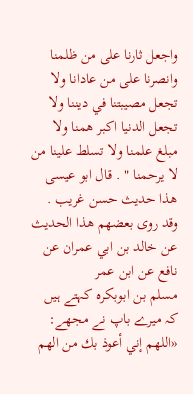واجعل ثارنا على من ظلمنا وانصرنا على من عادانا ولا تجعل مصيبتنا في ديننا ولا تجعل الدنيا اكبر همنا ولا مبلغ علمنا ولا تسلط علينا من لا يرحمنا " . قال ابو عيسى هذا حديث حسن غريب . وقد روى بعضهم هذا الحديث عن خالد بن ابي عمران عن نافع عن ابن عمر
مسلم بن ابوبکرہ کہتے ہیں کہ میرے باپ نے مجھے: «اللهم إني أعوذ بك من الهم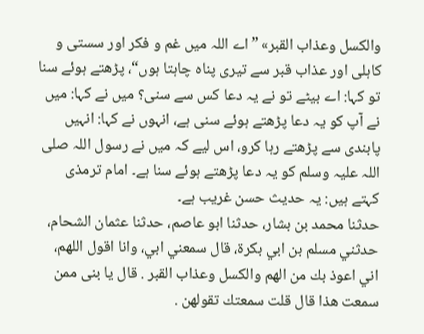والكسل وعذاب القبر» ”اے اللہ میں غم و فکر اور سستی و کاہلی اور عذاب قبر سے تیری پناہ چاہتا ہوں“، پڑھتے ہوئے سنا تو کہا: اے بیٹے تو نے یہ دعا کس سے سنی؟ میں نے کہا: میں نے آپ کو یہ دعا پڑھتے ہوئے سنی ہے، انہوں نے کہا: انہیں پابندی سے پڑھتے رہا کرو، اس لیے کہ میں نے رسول اللہ صلی اللہ علیہ وسلم کو یہ دعا پڑھتے ہوئے سنا ہے۔ امام ترمذی کہتے ہیں: یہ حدیث حسن غریب ہے۔
حدثنا محمد بن بشار، حدثنا ابو عاصم، حدثنا عثمان الشحام، حدثني مسلم بن ابي بكرة، قال سمعني ابي، وانا اقول اللهم، اني اعوذ بك من الهم والكسل وعذاب القبر . قال يا بنى ممن سمعت هذا قال قلت سمعتك تقولهن .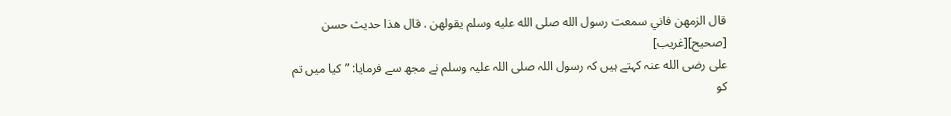قال الزمهن فاني سمعت رسول الله صلى الله عليه وسلم يقولهن . قال هذا حديث حسن [صحيح][غريب]
علی رضی الله عنہ کہتے ہیں کہ رسول اللہ صلی اللہ علیہ وسلم نے مجھ سے فرمایا: ”کیا میں تم کو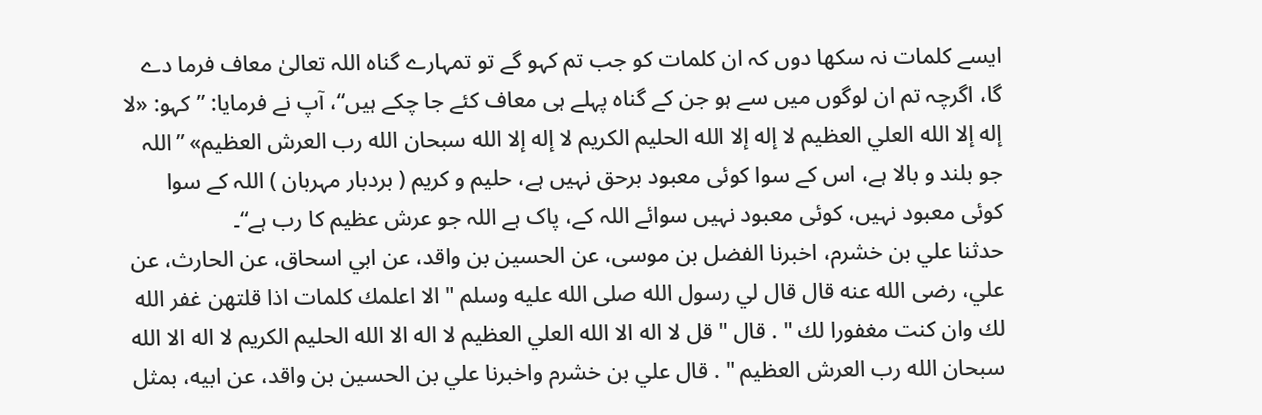ایسے کلمات نہ سکھا دوں کہ ان کلمات کو جب تم کہو گے تو تمہارے گناہ اللہ تعالیٰ معاف فرما دے گا، اگرچہ تم ان لوگوں میں سے ہو جن کے گناہ پہلے ہی معاف کئے جا چکے ہیں“، آپ نے فرمایا: ”کہو: «لا إله إلا الله العلي العظيم لا إله إلا الله الحليم الكريم لا إله إلا الله سبحان الله رب العرش العظيم» ”اللہ جو بلند و بالا ہے، اس کے سوا کوئی معبود برحق نہیں ہے، حلیم و کریم ( بردبار مہربان ) اللہ کے سوا کوئی معبود نہیں، کوئی معبود نہیں سوائے اللہ کے، پاک ہے اللہ جو عرش عظیم کا رب ہے“۔
حدثنا علي بن خشرم، اخبرنا الفضل بن موسى، عن الحسين بن واقد، عن ابي اسحاق، عن الحارث، عن علي، رضى الله عنه قال قال لي رسول الله صلى الله عليه وسلم " الا اعلمك كلمات اذا قلتهن غفر الله لك وان كنت مغفورا لك " . قال " قل لا اله الا الله العلي العظيم لا اله الا الله الحليم الكريم لا اله الا الله سبحان الله رب العرش العظيم " . قال علي بن خشرم واخبرنا علي بن الحسين بن واقد، عن ابيه، بمثل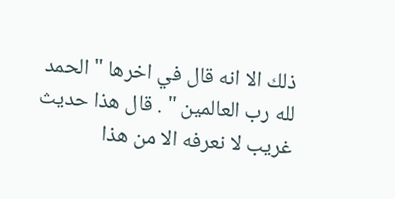ذلك الا انه قال في اخرها " الحمد لله رب العالمين " . قال هذا حديث غريب لا نعرفه الا من هذا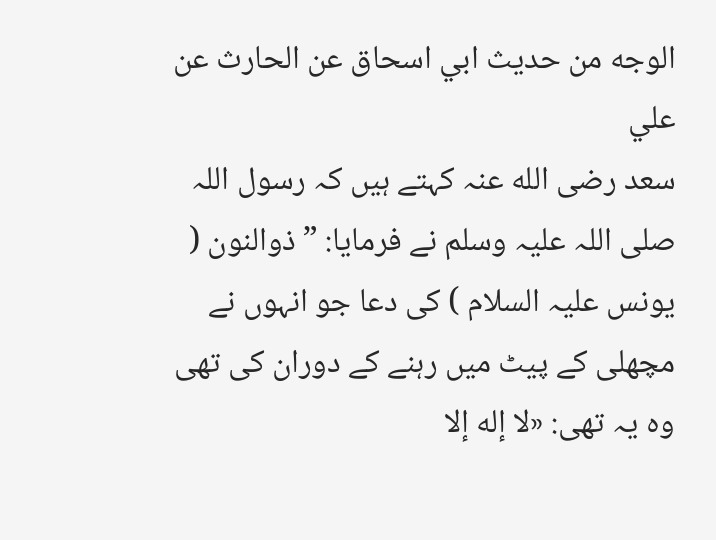الوجه من حديث ابي اسحاق عن الحارث عن علي
سعد رضی الله عنہ کہتے ہیں کہ رسول اللہ صلی اللہ علیہ وسلم نے فرمایا: ”ذوالنون ( یونس علیہ السلام ) کی دعا جو انہوں نے مچھلی کے پیٹ میں رہنے کے دوران کی تھی وہ یہ تھی: «لا إله إلا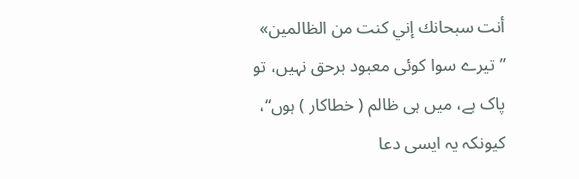أنت سبحانك إني كنت من الظالمين» ”تیرے سوا کوئی معبود برحق نہیں، تو پاک ہے، میں ہی ظالم ( خطاکار ) ہوں“، کیونکہ یہ ایسی دعا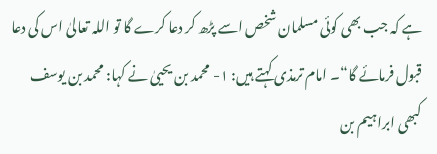ہے کہ جب بھی کوئی مسلمان شخص اسے پڑھ کر دعا کرے گا تو اللہ تعالیٰ اس کی دعا قبول فرمائے گا“۔ امام ترمذی کہتے ہیں: ۱- محمد بن یحییٰ نے کہا: محمد بن یوسف کبھی ابراہیم بن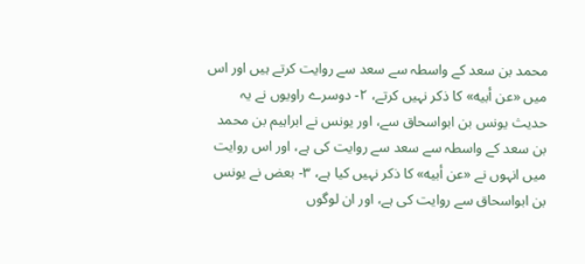محمد بن سعد کے واسطہ سے سعد سے روایت کرتے ہیں اور اس میں «عن أبيه» کا ذکر نہیں کرتے، ۲- دوسرے راویوں نے یہ حدیث یونس بن ابواسحاق سے، اور یونس نے ابراہیم بن محمد بن سعد کے واسطہ سے سعد سے روایت کی ہے، اور اس روایت میں انہوں نے «عن أبيه» کا ذکر نہیں کیا ہے، ۳- بعض نے یونس بن ابواسحاق سے روایت کی ہے، اور ان لوگوں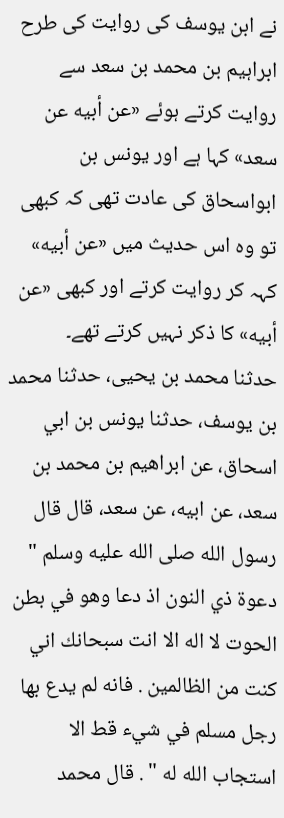نے ابن یوسف کی روایت کی طرح ابراہیم بن محمد بن سعد سے روایت کرتے ہوئے «عن أبيه عن سعد» کہا ہے اور یونس بن ابواسحاق کی عادت تھی کہ کبھی تو وہ اس حدیث میں «عن أبيه» کہہ کر روایت کرتے اور کبھی «عن أبيه» کا ذکر نہیں کرتے تھے۔
حدثنا محمد بن يحيى، حدثنا محمد بن يوسف، حدثنا يونس بن ابي اسحاق، عن ابراهيم بن محمد بن سعد، عن ابيه، عن سعد، قال قال رسول الله صلى الله عليه وسلم " دعوة ذي النون اذ دعا وهو في بطن الحوت لا اله الا انت سبحانك اني كنت من الظالمين . فانه لم يدع بها رجل مسلم في شيء قط الا استجاب الله له " . قال محمد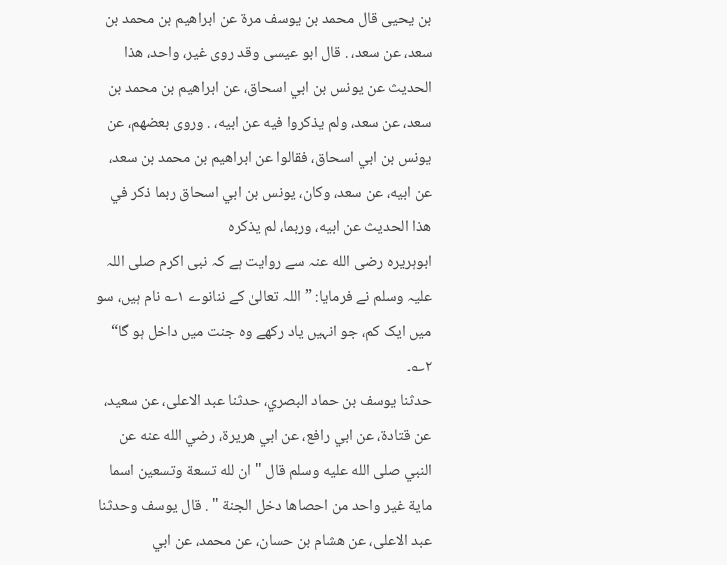بن يحيى قال محمد بن يوسف مرة عن ابراهيم بن محمد بن سعد، عن سعد، . قال ابو عيسى وقد روى غير، واحد، هذا الحديث عن يونس بن ابي اسحاق، عن ابراهيم بن محمد بن سعد، عن سعد، ولم يذكروا فيه عن ابيه، . وروى بعضهم، عن يونس بن ابي اسحاق، فقالوا عن ابراهيم بن محمد بن سعد، عن ابيه، عن سعد، وكان، يونس بن ابي اسحاق ربما ذكر في هذا الحديث عن ابيه، وربما، لم يذكره
ابوہریرہ رضی الله عنہ سے روایت ہے کہ نبی اکرم صلی اللہ علیہ وسلم نے فرمایا: ”اللہ تعالیٰ کے ننانوے ۱؎ نام ہیں، سو میں ایک کم، جو انہیں یاد رکھے وہ جنت میں داخل ہو گا“ ۲؎۔
حدثنا يوسف بن حماد البصري، حدثنا عبد الاعلى، عن سعيد، عن قتادة، عن ابي رافع، عن ابي هريرة، رضي الله عنه عن النبي صلى الله عليه وسلم قال " ان لله تسعة وتسعين اسما ماية غير واحد من احصاها دخل الجنة " . قال يوسف وحدثنا عبد الاعلى، عن هشام بن حسان، عن محمد، عن ابي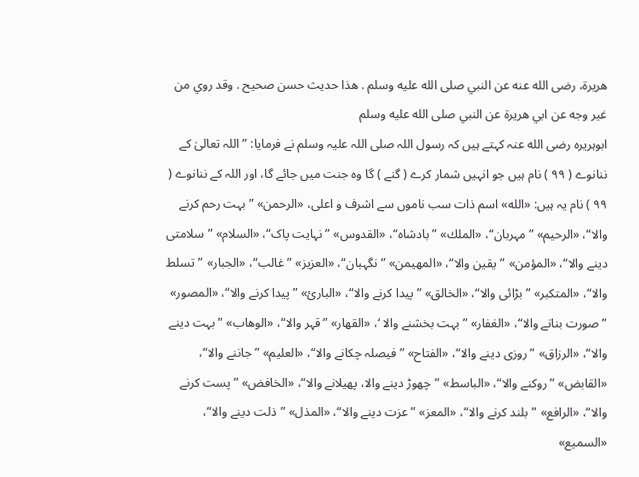هريرة، رضى الله عنه عن النبي صلى الله عليه وسلم . هذا حديث حسن صحيح . وقد روي من غير وجه عن ابي هريرة عن النبي صلى الله عليه وسلم
ابوہریرہ رضی الله عنہ کہتے ہیں کہ رسول اللہ صلی اللہ علیہ وسلم نے فرمایا: ”اللہ تعالیٰ کے ننانوے ( ۹۹ ) نام ہیں جو انہیں شمار کرے ( گنے ) گا وہ جنت میں جائے گا، اور اللہ کے ننانوے ( ۹۹ ) نام یہ ہیں: «الله» اسم ذات سب ناموں سے اشرف و اعلی، «الرحمن» ”بہت رحم کرنے والا“، «الرحيم» ”مہربان“، «الملك» ”بادشاہ“، «القدوس» ”نہایت پاک“، «السلام» ”سلامتی دینے والا“، «المؤمن» ”یقین والا“، «المهيمن» ”نگہبان“، «العزيز» ”غالب“، «الجبار» ”تسلط والا“، «المتكبر» ”بڑائی والا“، «الخالق» ”پیدا کرنے والا“، «البارئ» ”پیدا کرنے والا“، «المصور» ”صورت بنانے والا“، «الغفار» ”بہت بخشنے والا ‘، «القهار» ”قہر والا“، «الوهاب» ”بہت دینے والا“، «الرزاق» ”روزی دینے والا“، «الفتاح» ”فیصلہ چکانے والا“، «العليم» ”جاننے والا“، «القابض» ”روکنے والا“، «الباسط» ”چھوڑ دینے والا، پھیلانے والا“، «الخافض» ”پست کرنے والا“، «الرافع» ”بلند کرنے والا“، «المعز» ”عزت دینے والا“، «المذل» ”ذلت دینے والا“، «السميع»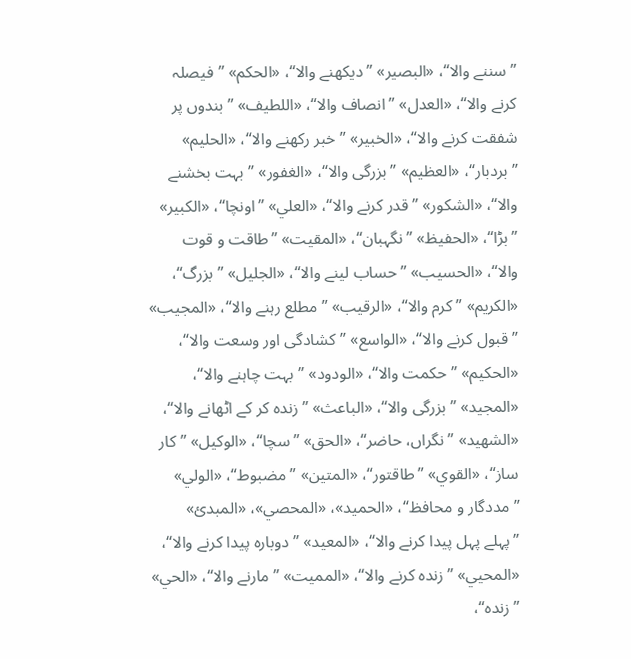”سننے والا“، «البصير» ”دیکھنے والا“، «الحكم» ”فیصلہ کرنے والا“، «العدل» ”انصاف والا“، «اللطيف» ”بندوں پر شفقت کرنے والا“، «الخبير» ”خبر رکھنے والا“، «الحليم» ”بردبار“، «العظيم» ”بزرگی والا“، «الغفور» ”بہت بخشنے والا“، «الشكور» ”قدر کرنے والا“، «العلي» ”اونچا“، «الكبير» ”بڑا“، «الحفيظ» ”نگہبان“، «المقيت» ”طاقت و قوت والا“، «الحسيب» ”حساب لینے والا“، «الجليل» ”بزرگ“، «الكريم» ”کرم والا“، «الرقيب» ”مطلع رہنے والا“، «المجيب» ”قبول کرنے والا“، «الواسع» ”کشادگی اور وسعت والا“، «الحكيم» ”حکمت والا“، «الودود» ”بہت چاہنے والا“، «المجيد» ”بزرگی والا“، «الباعث» ”زندہ کر کے اٹھانے والا“، «الشهيد» ”نگراں، حاضر“، «الحق» ”سچا“، «الوكيل» ”کار ساز“، «القوي» ”طاقتور“، «المتين» ”مضبوط“، «الولي» ”مددگار و محافظ“، «الحميد»، «المحصي»، «المبدئ» ”پہلے پہل پیدا کرنے والا“، «المعيد» ”دوبارہ پیدا کرنے والا“، «المحيي» ”زندہ کرنے والا“، «المميت» ”مارنے والا“، «الحي» ”زندہ“،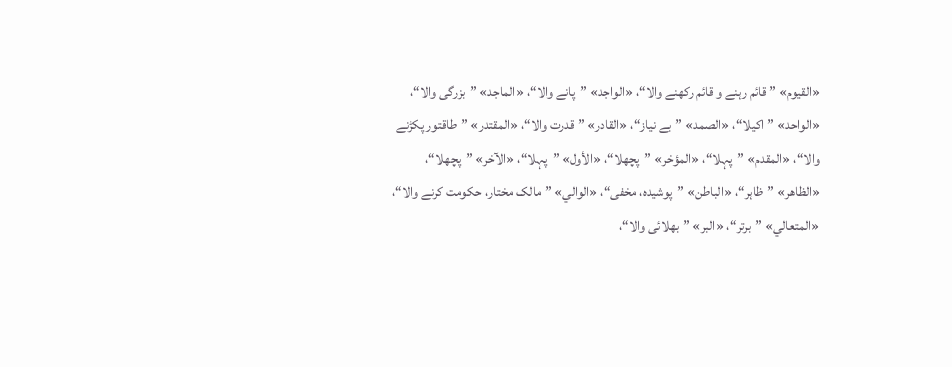«القيوم» ”قائم رہنے و قائم رکھنے والا“، «الواجد» ”پانے والا“، «الماجد» ”بزرگی والا“، «الواحد» ”اکیلا“، «الصمد» ”بے نیاز“، «القادر» ”قدرت والا“، «المقتدر» ”طاقتور پکڑنے والا“، «المقدم» ”پہلا“، «المؤخر» ”پچھلا“، «الأول» ”پہلا“، «الآخر» ”پچھلا“، «الظاهر» ”ظاہر“، «الباطن» ”پوشیدہ، مخفی“، «الوالي» ”مالک مختار، حکومت کرنے والا“، «المتعالي» ”برتر“، «البر» ”بھلائی والا“،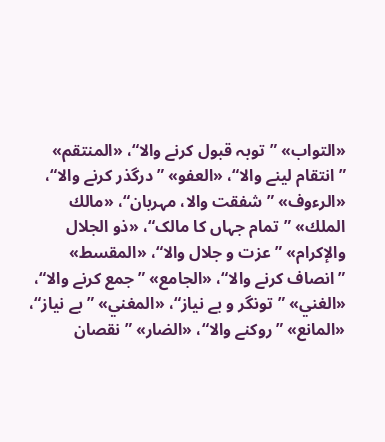«التواب» ”توبہ قبول کرنے والا“، «المنتقم» ”انتقام لینے والا“، «العفو» ”درگذر کرنے والا“، «الرءوف» ”شفقت والا، مہربان“، «مالك الملك» ”تمام جہاں کا مالک“، «ذو الجلال والإكرام» ”عزت و جلال والا“، «المقسط» ”انصاف کرنے والا“، «الجامع» ”جمع کرنے والا“، «الغني» ”تونگر و بے نیاز“، «المغني» ”بے نیاز“، «المانع» ”روکنے والا“، «الضار» ”نقصان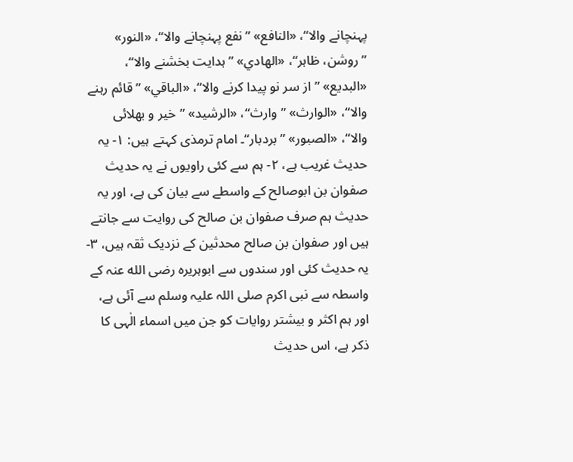پہنچانے والا“، «النافع» ”نفع پہنچانے والا“، «النور» ”روشن، ظاہر“، «الهادي» ”ہدایت بخشنے والا“، «البديع» ”از سر نو پیدا کرنے والا“، «الباقي» ”قائم رہنے والا“، «الوارث» ”وارث“، «الرشيد» ”خیر و بھلائی والا“، «الصبور» ”بردبار“۔ امام ترمذی کہتے ہیں: ۱- یہ حدیث غریب ہے، ۲- ہم سے کئی راویوں نے یہ حدیث صفوان بن ابوصالح کے واسطے سے بیان کی ہے، اور یہ حدیث ہم صرف صفوان بن صالح کی روایت سے جانتے ہیں اور صفوان بن صالح محدثین کے نزدیک ثقہ ہیں، ۳- یہ حدیث کئی اور سندوں سے ابوہریرہ رضی الله عنہ کے واسطہ سے نبی اکرم صلی اللہ علیہ وسلم سے آئی ہے، اور ہم اکثر و بیشتر روایات کو جن میں اسماء الٰہی کا ذکر ہے، اس حدیث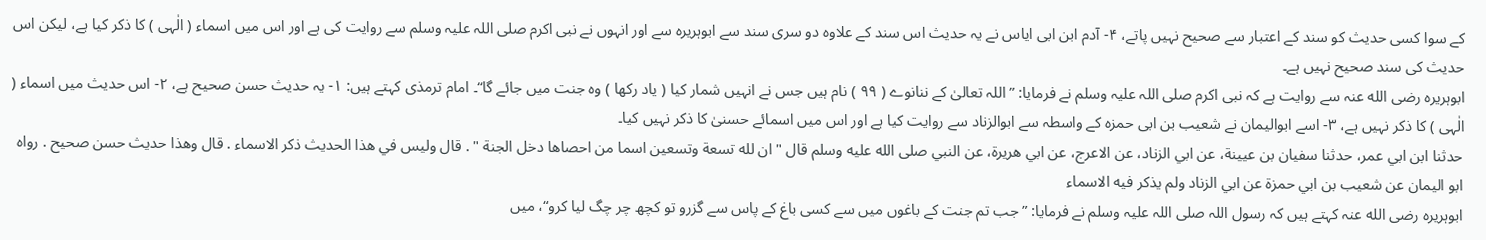کے سوا کسی حدیث کو سند کے اعتبار سے صحیح نہیں پاتے، ۴- آدم ابن ابی ایاس نے یہ حدیث اس سند کے علاوہ دو سری سند سے ابوہریرہ سے اور انہوں نے نبی اکرم صلی اللہ علیہ وسلم سے روایت کی ہے اور اس میں اسماء ( الٰہی ) کا ذکر کیا ہے، لیکن اس حدیث کی سند صحیح نہیں ہے۔
ابوہریرہ رضی الله عنہ سے روایت ہے کہ نبی اکرم صلی اللہ علیہ وسلم نے فرمایا: ”اللہ تعالیٰ کے ننانوے ( ۹۹ ) نام ہیں جس نے انہیں شمار کیا ( یاد رکھا ) وہ جنت میں جائے گا“۔ امام ترمذی کہتے ہیں: ۱- یہ حدیث حسن صحیح ہے، ۲- اس حدیث میں اسماء ( الٰہی ) کا ذکر نہیں ہے، ۳- اسے ابوالیمان نے شعیب بن ابی حمزہ کے واسطہ سے ابوالزناد سے روایت کیا ہے اور اس میں اسمائے حسنیٰ کا ذکر نہیں کیا۔
حدثنا ابن ابي عمر، حدثنا سفيان بن عيينة، عن ابي الزناد، عن الاعرج، عن ابي هريرة، عن النبي صلى الله عليه وسلم قال " ان لله تسعة وتسعين اسما من احصاها دخل الجنة " . قال وليس في هذا الحديث ذكر الاسماء . قال وهذا حديث حسن صحيح . رواه ابو اليمان عن شعيب بن ابي حمزة عن ابي الزناد ولم يذكر فيه الاسماء
ابوہریرہ رضی الله عنہ کہتے ہیں کہ رسول اللہ صلی اللہ علیہ وسلم نے فرمایا: ”جب تم جنت کے باغوں میں سے کسی باغ کے پاس سے گزرو تو کچھ چر چگ لیا کرو“، میں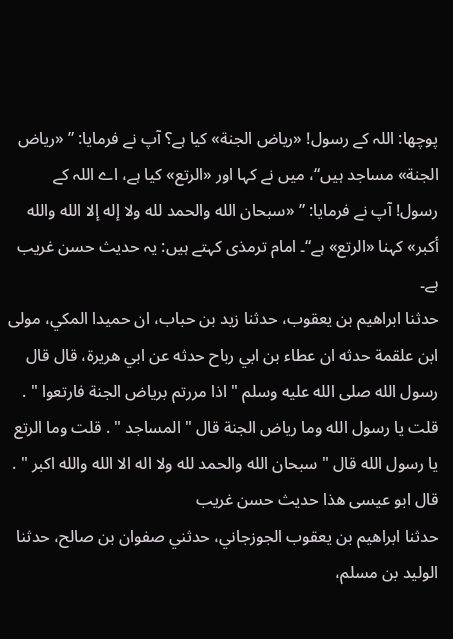پوچھا: اللہ کے رسول! «رياض الجنة» کیا ہے؟ آپ نے فرمایا: ” «رياض الجنة» مساجد ہیں“، میں نے کہا اور «الرتع» کیا ہے، اے اللہ کے رسول! آپ نے فرمایا: ” «سبحان الله والحمد لله ولا إله إلا الله والله أكبر» کہنا «الرتع» ہے“۔ امام ترمذی کہتے ہیں: یہ حدیث حسن غریب ہے۔
حدثنا ابراهيم بن يعقوب، حدثنا زيد بن حباب، ان حميدا المكي، مولى ابن علقمة حدثه ان عطاء بن ابي رباح حدثه عن ابي هريرة، قال قال رسول الله صلى الله عليه وسلم " اذا مررتم برياض الجنة فارتعوا " . قلت يا رسول الله وما رياض الجنة قال " المساجد " . قلت وما الرتع يا رسول الله قال " سبحان الله والحمد لله ولا اله الا الله والله اكبر " . قال ابو عيسى هذا حديث حسن غريب
حدثنا ابراهيم بن يعقوب الجوزجاني، حدثني صفوان بن صالح، حدثنا الوليد بن مسلم،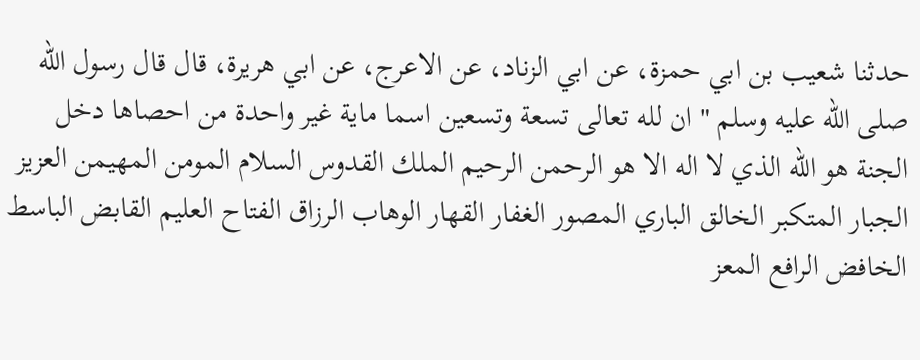حدثنا شعيب بن ابي حمزة، عن ابي الزناد، عن الاعرج، عن ابي هريرة، قال قال رسول الله صلى الله عليه وسلم " ان لله تعالى تسعة وتسعين اسما ماية غير واحدة من احصاها دخل الجنة هو الله الذي لا اله الا هو الرحمن الرحيم الملك القدوس السلام المومن المهيمن العزيز الجبار المتكبر الخالق الباري المصور الغفار القهار الوهاب الرزاق الفتاح العليم القابض الباسط الخافض الرافع المعز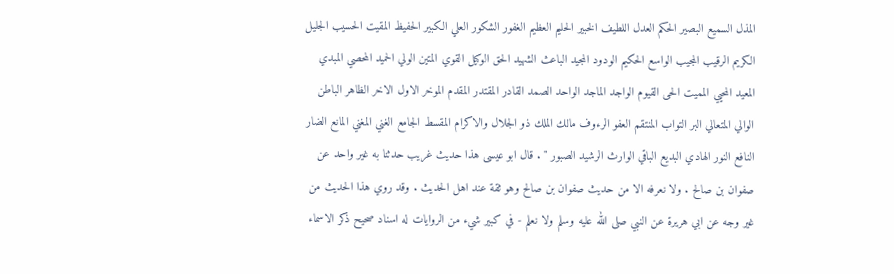المذل السميع البصير الحكم العدل اللطيف الخبير الحليم العظيم الغفور الشكور العلي الكبير الحفيظ المقيت الحسيب الجليل الكريم الرقيب المجيب الواسع الحكيم الودود المجيد الباعث الشهيد الحق الوكيل القوي المتين الولي الحميد المحصي المبدي المعيد المحيي المميت الحى القيوم الواجد الماجد الواحد الصمد القادر المقتدر المقدم الموخر الاول الاخر الظاهر الباطن الوالي المتعالي البر التواب المنتقم العفو الرءوف مالك الملك ذو الجلال والاكرام المقسط الجامع الغني المغني المانع الضار النافع النور الهادي البديع الباقي الوارث الرشيد الصبور " . قال ابو عيسى هذا حديث غريب حدثنا به غير واحد عن صفوان بن صالح . ولا نعرفه الا من حديث صفوان بن صالح وهو ثقة عند اهل الحديث . وقد روي هذا الحديث من غير وجه عن ابي هريرة عن النبي صلى الله عليه وسلم ولا نعلم - في كبير شيء من الروايات له اسناد صحيح ذكر الاسماء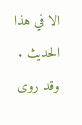الا في هذا الحديث . وقد روى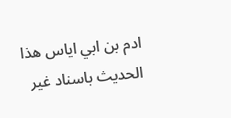ادم بن ابي اياس هذا الحديث باسناد غير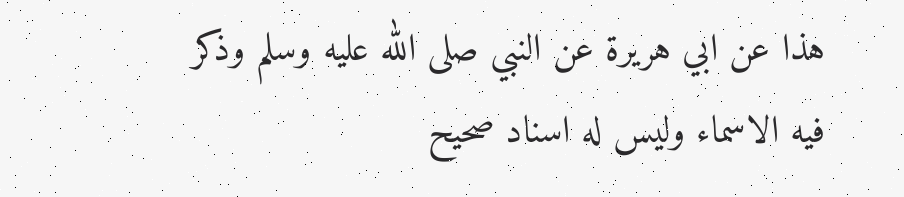هذا عن ابي هريرة عن النبي صلى الله عليه وسلم وذكر فيه الاسماء وليس له اسناد صحيح